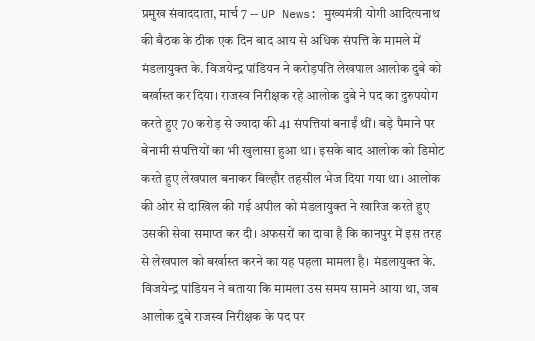प्रमुख संवाददाता, मार्च 7 -- UP News: मुख्यमंत्री योगी आदित्यनाथ की बैठक के ठीक एक दिन बाद आय से अधिक संपत्ति के मामले में मंडलायुक्त के. विजयेन्द्र पांडियन ने करोड़पति लेखपाल आलोक दुबे को बर्खास्त कर दिया। राजस्व निरीक्षक रहे आलोक दुबे ने पद का दुरुपयोग करते हुए 70 करोड़ से ज्यादा की 41 संपत्तियां बनाईं थीं। बड़े पैमाने पर बेनामी संपत्तियों का भी खुलासा हुआ था। इसके बाद आलोक को डिमोट करते हुए लेखपाल बनाकर बिल्हौर तहसील भेज दिया गया था। आलोक की ओर से दाखिल की गई अपील को मंडलायुक्त ने खारिज करते हुए उसकी सेवा समाप्त कर दी। अफसरों का दावा है कि कानपुर में इस तरह से लेखपाल को बर्खास्त करने का यह पहला मामला है। मंडलायुक्त के. विजयेन्द्र पांडियन ने बताया कि मामला उस समय सामने आया था, जब आलोक दुबे राजस्व निरीक्षक के पद पर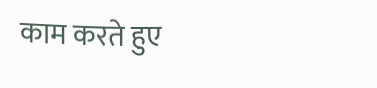काम करते हुए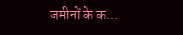जमीनों के क...